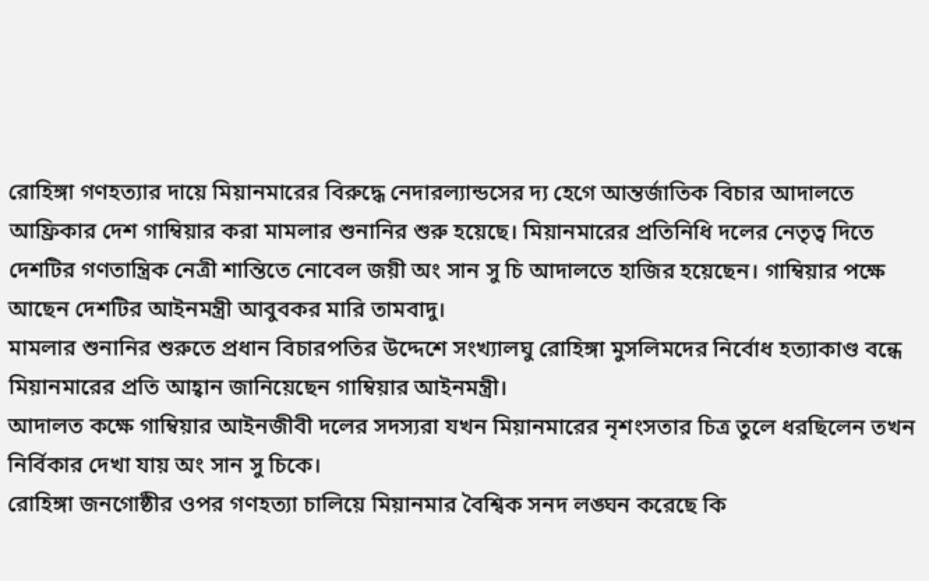রোহিঙ্গা গণহত্যার দায়ে মিয়ানমারের বিরুদ্ধে নেদারল্যান্ডসের দ্য হেগে আন্তর্জাতিক বিচার আদালতে আফ্রিকার দেশ গাম্বিয়ার করা মামলার শুনানির শুরু হয়েছে। মিয়ানমারের প্রতিনিধি দলের নেতৃত্ব দিতে দেশটির গণতান্ত্রিক নেত্রী শান্তিতে নোবেল জয়ী অং সান সু চি আদালতে হাজির হয়েছেন। গাম্বিয়ার পক্ষে আছেন দেশটির আইনমন্ত্রী আবুবকর মারি তামবাদু।
মামলার শুনানির শুরুতে প্রধান বিচারপতির উদ্দেশে সংখ্যালঘু রোহিঙ্গা মুসলিমদের নির্বোধ হত্যাকাণ্ড বন্ধে মিয়ানমারের প্রতি আহ্বান জানিয়েছেন গাম্বিয়ার আইনমন্ত্রী।
আদালত কক্ষে গাম্বিয়ার আইনজীবী দলের সদস্যরা যখন মিয়ানমারের নৃশংসতার চিত্র তুলে ধরছিলেন তখন নির্বিকার দেখা যায় অং সান সু চিকে।
রোহিঙ্গা জনগোষ্ঠীর ওপর গণহত্যা চালিয়ে মিয়ানমার বৈশ্বিক সনদ লঙ্ঘন করেছে কি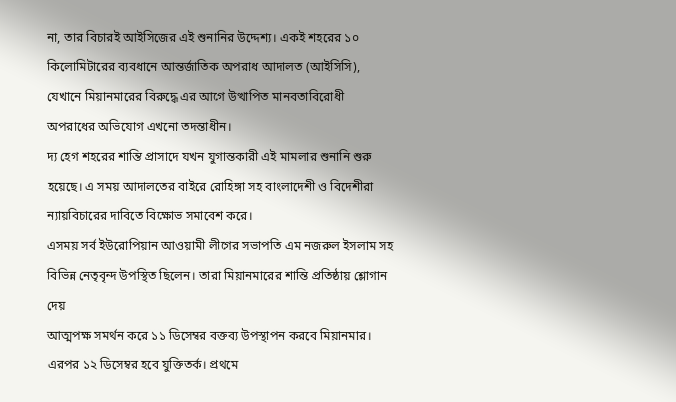না, তার বিচারই আইসিজের এই শুনানির উদ্দেশ্য। একই শহরের ১০ কিলোমিটারের ব্যবধানে আন্তর্জাতিক অপরাধ আদালত (আইসিসি), যেখানে মিয়ানমারের বিরুদ্ধে এর আগে উত্থাপিত মানবতাবিরোধী অপরাধের অভিযোগ এখনো তদন্তাধীন।
দ্য হেগ শহরের শান্তি প্রাসাদে যখন যুগান্তকারী এই মামলার শুনানি শুরু হয়েছে। এ সময় আদালতের বাইরে রোহিঙ্গা সহ বাংলাদেশী ও বিদেশীরা ন্যায়বিচারের দাবিতে বিক্ষোভ সমাবেশ করে।
এসময় সর্ব ইউরোপিয়ান আওয়ামী লীগের সভাপতি এম নজরুল ইসলাম সহ বিভিন্ন নেতৃবৃন্দ উপস্থিত ছিলেন। তারা মিয়ানমারের শান্তি প্রতিষ্ঠায় শ্লোগান দেয়
আত্মপক্ষ সমর্থন করে ১১ ডিসেম্বর বক্তব্য উপস্থাপন করবে মিয়ানমার। এরপর ১২ ডিসেম্বর হবে যুক্তিতর্ক। প্রথমে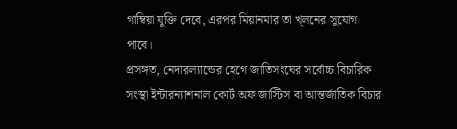গাম্বিয়া যুক্তি দেবে, এরপর মিয়ানমার তা খ্লনের সুযোগ পাবে।
প্রসঙ্গত, নেদারল্যান্ডের হেগে জাতিসংঘের সর্বোচ্চ বিচারিক সংস্থা ইন্টারন্যাশনাল কোর্ট অফ জাস্টিস বা আন্তর্জাতিক বিচার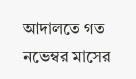আদালতে গত নভেম্বর মাসের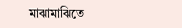মাঝামাঝিতে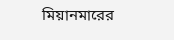মিয়ানমারের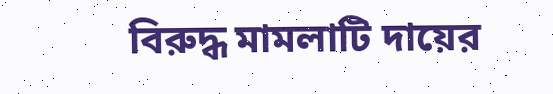বিরুদ্ধ মামলাটি দায়ের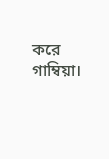করে গাম্বিয়া।